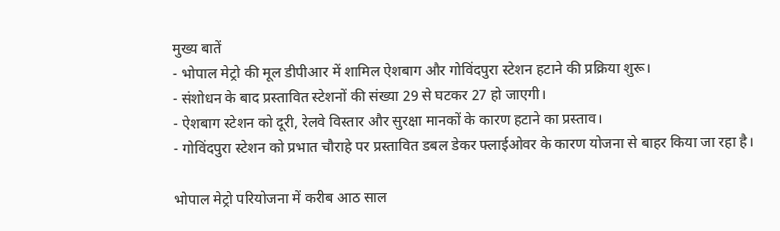मुख्य बातें
- भोपाल मेट्रो की मूल डीपीआर में शामिल ऐशबाग और गोविंदपुरा स्टेशन हटाने की प्रक्रिया शुरू।
- संशोधन के बाद प्रस्तावित स्टेशनों की संख्या 29 से घटकर 27 हो जाएगी।
- ऐशबाग स्टेशन को दूरी, रेलवे विस्तार और सुरक्षा मानकों के कारण हटाने का प्रस्ताव।
- गोविंदपुरा स्टेशन को प्रभात चौराहे पर प्रस्तावित डबल डेकर फ्लाईओवर के कारण योजना से बाहर किया जा रहा है।

भोपाल मेट्रो परियोजना में करीब आठ साल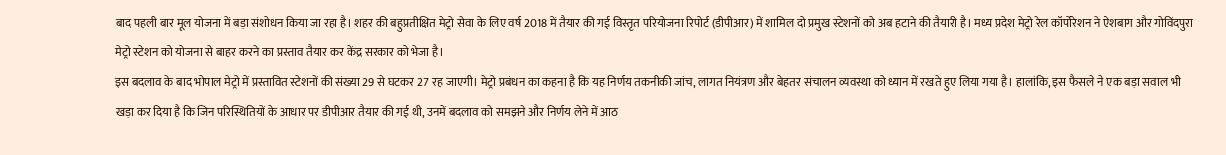बाद पहली बार मूल योजना में बड़ा संशोधन किया जा रहा है। शहर की बहुप्रतीक्षित मेट्रो सेवा के लिए वर्ष 2018 में तैयार की गई विस्तृत परियोजना रिपोर्ट (डीपीआर) में शामिल दो प्रमुख स्टेशनों को अब हटाने की तैयारी है। मध्य प्रदेश मेट्रो रेल कॉर्पोरेशन ने ऐशबाग और गोविंदपुरा मेट्रो स्टेशन को योजना से बाहर करने का प्रस्ताव तैयार कर केंद्र सरकार को भेजा है।
इस बदलाव के बाद भोपाल मेट्रो में प्रस्तावित स्टेशनों की संख्या 29 से घटकर 27 रह जाएगी। मेट्रो प्रबंधन का कहना है कि यह निर्णय तकनीकी जांच, लागत नियंत्रण और बेहतर संचालन व्यवस्था को ध्यान में रखते हुए लिया गया है। हालांकि, इस फैसले ने एक बड़ा सवाल भी खड़ा कर दिया है कि जिन परिस्थितियों के आधार पर डीपीआर तैयार की गई थी, उनमें बदलाव को समझने और निर्णय लेने में आठ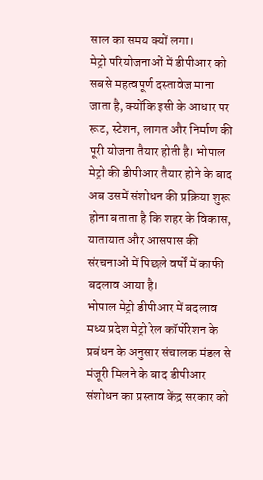साल का समय क्यों लगा।
मेट्रो परियोजनाओं में डीपीआर को सबसे महत्वपूर्ण दस्तावेज माना जाता है, क्योंकि इसी के आधार पर रूट, स्टेशन, लागत और निर्माण की पूरी योजना तैयार होती है। भोपाल मेट्रो की डीपीआर तैयार होने के बाद अब उसमें संशोधन की प्रक्रिया शुरू होना बताता है कि शहर के विकास, यातायात और आसपास की संरचनाओं में पिछले वर्षों में काफी बदलाव आया है।
भोपाल मेट्रो डीपीआर में बदलाव
मध्य प्रदेश मेट्रो रेल कॉर्पोरेशन के प्रबंधन के अनुसार संचालक मंडल से मंजूरी मिलने के बाद डीपीआर संशोधन का प्रस्ताव केंद्र सरकार को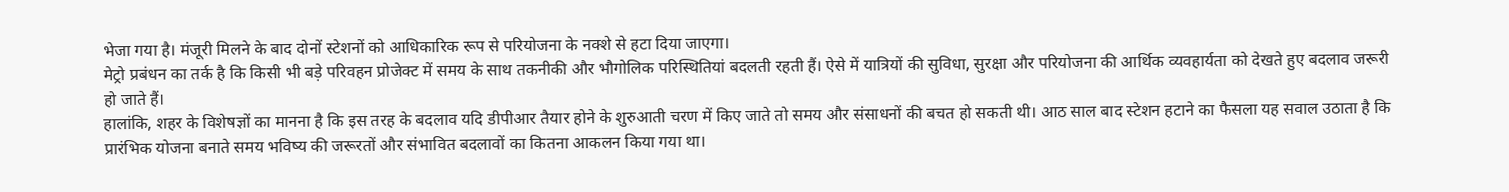भेजा गया है। मंजूरी मिलने के बाद दोनों स्टेशनों को आधिकारिक रूप से परियोजना के नक्शे से हटा दिया जाएगा।
मेट्रो प्रबंधन का तर्क है कि किसी भी बड़े परिवहन प्रोजेक्ट में समय के साथ तकनीकी और भौगोलिक परिस्थितियां बदलती रहती हैं। ऐसे में यात्रियों की सुविधा, सुरक्षा और परियोजना की आर्थिक व्यवहार्यता को देखते हुए बदलाव जरूरी हो जाते हैं।
हालांकि, शहर के विशेषज्ञों का मानना है कि इस तरह के बदलाव यदि डीपीआर तैयार होने के शुरुआती चरण में किए जाते तो समय और संसाधनों की बचत हो सकती थी। आठ साल बाद स्टेशन हटाने का फैसला यह सवाल उठाता है कि प्रारंभिक योजना बनाते समय भविष्य की जरूरतों और संभावित बदलावों का कितना आकलन किया गया था।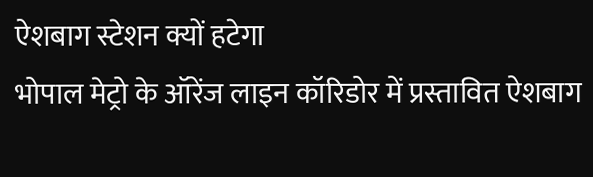ऐशबाग स्टेशन क्यों हटेगा
भोपाल मेट्रो के ऑरेंज लाइन कॉरिडोर में प्रस्तावित ऐशबाग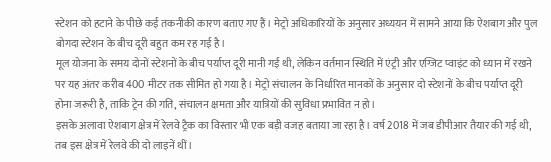स्टेशन को हटाने के पीछे कई तकनीकी कारण बताए गए हैं। मेट्रो अधिकारियों के अनुसार अध्ययन में सामने आया कि ऐशबाग और पुल बोगदा स्टेशन के बीच दूरी बहुत कम रह गई है।
मूल योजना के समय दोनों स्टेशनों के बीच पर्याप्त दूरी मानी गई थी, लेकिन वर्तमान स्थिति में एंट्री और एग्जिट प्वाइंट को ध्यान में रखने पर यह अंतर करीब 400 मीटर तक सीमित हो गया है। मेट्रो संचालन के निर्धारित मानकों के अनुसार दो स्टेशनों के बीच पर्याप्त दूरी होना जरूरी है, ताकि ट्रेन की गति, संचालन क्षमता और यात्रियों की सुविधा प्रभावित न हो।
इसके अलावा ऐशबाग क्षेत्र में रेलवे ट्रैक का विस्तार भी एक बड़ी वजह बताया जा रहा है। वर्ष 2018 में जब डीपीआर तैयार की गई थी, तब इस क्षेत्र में रेलवे की दो लाइनें थीं।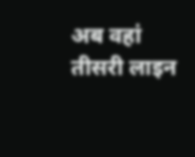अब वहां तीसरी लाइन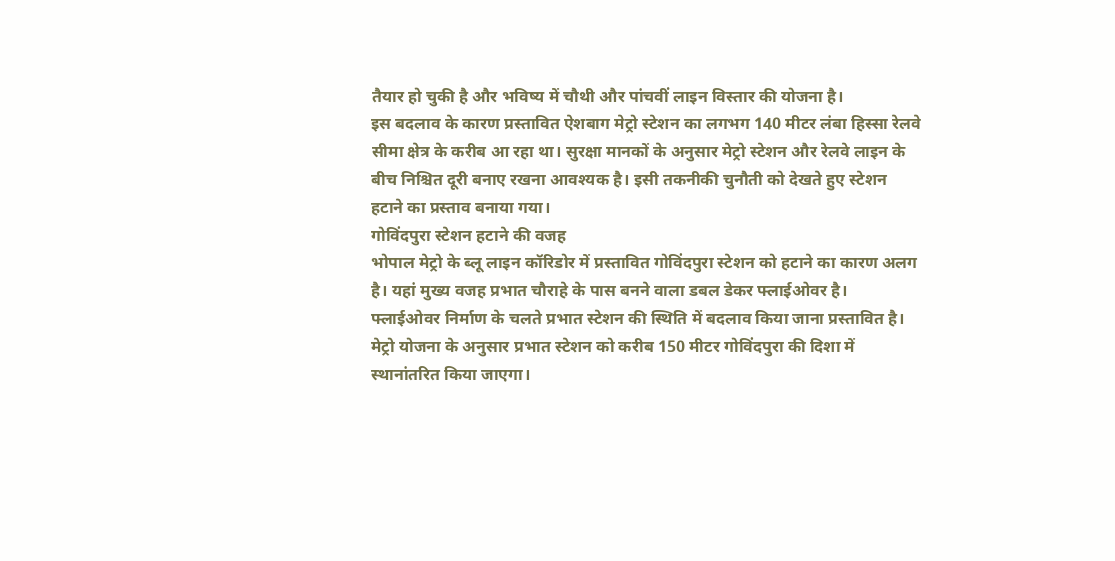तैयार हो चुकी है और भविष्य में चौथी और पांचवीं लाइन विस्तार की योजना है।
इस बदलाव के कारण प्रस्तावित ऐशबाग मेट्रो स्टेशन का लगभग 140 मीटर लंबा हिस्सा रेलवे सीमा क्षेत्र के करीब आ रहा था। सुरक्षा मानकों के अनुसार मेट्रो स्टेशन और रेलवे लाइन के बीच निश्चित दूरी बनाए रखना आवश्यक है। इसी तकनीकी चुनौती को देखते हुए स्टेशन हटाने का प्रस्ताव बनाया गया।
गोविंदपुरा स्टेशन हटाने की वजह
भोपाल मेट्रो के ब्लू लाइन कॉरिडोर में प्रस्तावित गोविंदपुरा स्टेशन को हटाने का कारण अलग है। यहां मुख्य वजह प्रभात चौराहे के पास बनने वाला डबल डेकर फ्लाईओवर है।
फ्लाईओवर निर्माण के चलते प्रभात स्टेशन की स्थिति में बदलाव किया जाना प्रस्तावित है। मेट्रो योजना के अनुसार प्रभात स्टेशन को करीब 150 मीटर गोविंदपुरा की दिशा में स्थानांतरित किया जाएगा।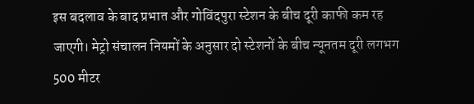इस बदलाव के बाद प्रभात और गोविंदपुरा स्टेशन के बीच दूरी काफी कम रह जाएगी। मेट्रो संचालन नियमों के अनुसार दो स्टेशनों के बीच न्यूनतम दूरी लगभग 500 मीटर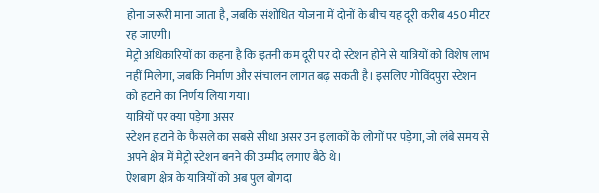होना जरूरी माना जाता है, जबकि संशोधित योजना में दोनों के बीच यह दूरी करीब 450 मीटर रह जाएगी।
मेट्रो अधिकारियों का कहना है कि इतनी कम दूरी पर दो स्टेशन होने से यात्रियों को विशेष लाभ नहीं मिलेगा, जबकि निर्माण और संचालन लागत बढ़ सकती है। इसलिए गोविंदपुरा स्टेशन को हटाने का निर्णय लिया गया।
यात्रियों पर क्या पड़ेगा असर
स्टेशन हटाने के फैसले का सबसे सीधा असर उन इलाकों के लोगों पर पड़ेगा, जो लंबे समय से अपने क्षेत्र में मेट्रो स्टेशन बनने की उम्मीद लगाए बैठे थे।
ऐशबाग क्षेत्र के यात्रियों को अब पुल बोगदा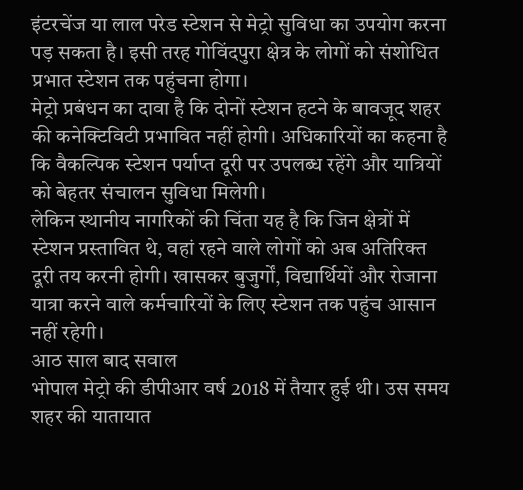इंटरचेंज या लाल परेड स्टेशन से मेट्रो सुविधा का उपयोग करना पड़ सकता है। इसी तरह गोविंदपुरा क्षेत्र के लोगों को संशोधित प्रभात स्टेशन तक पहुंचना होगा।
मेट्रो प्रबंधन का दावा है कि दोनों स्टेशन हटने के बावजूद शहर की कनेक्टिविटी प्रभावित नहीं होगी। अधिकारियों का कहना है कि वैकल्पिक स्टेशन पर्याप्त दूरी पर उपलब्ध रहेंगे और यात्रियों को बेहतर संचालन सुविधा मिलेगी।
लेकिन स्थानीय नागरिकों की चिंता यह है कि जिन क्षेत्रों में स्टेशन प्रस्तावित थे, वहां रहने वाले लोगों को अब अतिरिक्त दूरी तय करनी होगी। खासकर बुजुर्गों, विद्यार्थियों और रोजाना यात्रा करने वाले कर्मचारियों के लिए स्टेशन तक पहुंच आसान नहीं रहेगी।
आठ साल बाद सवाल
भोपाल मेट्रो की डीपीआर वर्ष 2018 में तैयार हुई थी। उस समय शहर की यातायात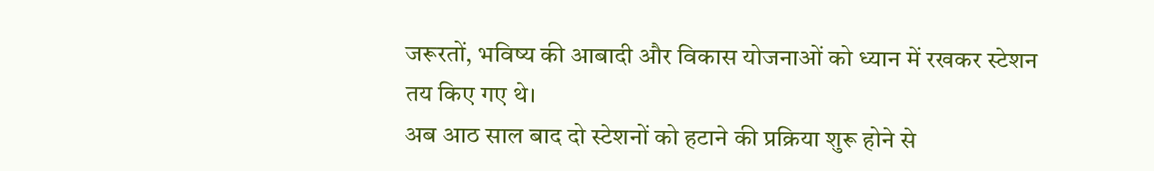जरूरतों, भविष्य की आबादी और विकास योजनाओं को ध्यान में रखकर स्टेशन तय किए गए थे।
अब आठ साल बाद दो स्टेशनों को हटाने की प्रक्रिया शुरू होने से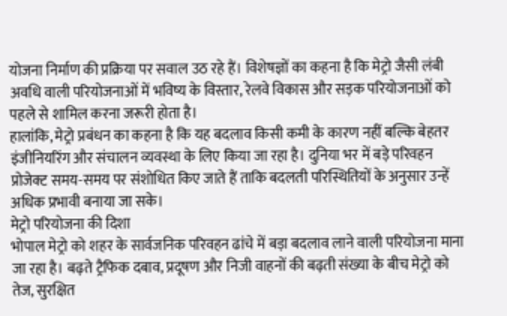योजना निर्माण की प्रक्रिया पर सवाल उठ रहे हैं। विशेषज्ञों का कहना है कि मेट्रो जैसी लंबी अवधि वाली परियोजनाओं में भविष्य के विस्तार, रेलवे विकास और सड़क परियोजनाओं को पहले से शामिल करना जरूरी होता है।
हालांकि, मेट्रो प्रबंधन का कहना है कि यह बदलाव किसी कमी के कारण नहीं बल्कि बेहतर इंजीनियरिंग और संचालन व्यवस्था के लिए किया जा रहा है। दुनिया भर में बड़े परिवहन प्रोजेक्ट समय-समय पर संशोधित किए जाते हैं ताकि बदलती परिस्थितियों के अनुसार उन्हें अधिक प्रभावी बनाया जा सके।
मेट्रो परियोजना की दिशा
भोपाल मेट्रो को शहर के सार्वजनिक परिवहन ढांचे में बड़ा बदलाव लाने वाली परियोजना माना जा रहा है। बढ़ते ट्रैफिक दबाव, प्रदूषण और निजी वाहनों की बढ़ती संख्या के बीच मेट्रो को तेज, सुरक्षित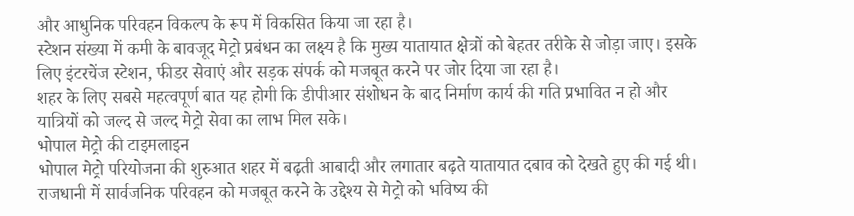और आधुनिक परिवहन विकल्प के रूप में विकसित किया जा रहा है।
स्टेशन संख्या में कमी के बावजूद मेट्रो प्रबंधन का लक्ष्य है कि मुख्य यातायात क्षेत्रों को बेहतर तरीके से जोड़ा जाए। इसके लिए इंटरचेंज स्टेशन, फीडर सेवाएं और सड़क संपर्क को मजबूत करने पर जोर दिया जा रहा है।
शहर के लिए सबसे महत्वपूर्ण बात यह होगी कि डीपीआर संशोधन के बाद निर्माण कार्य की गति प्रभावित न हो और यात्रियों को जल्द से जल्द मेट्रो सेवा का लाभ मिल सके।
भोपाल मेट्रो की टाइमलाइन
भोपाल मेट्रो परियोजना की शुरुआत शहर में बढ़ती आबादी और लगातार बढ़ते यातायात दबाव को देखते हुए की गई थी। राजधानी में सार्वजनिक परिवहन को मजबूत करने के उद्देश्य से मेट्रो को भविष्य की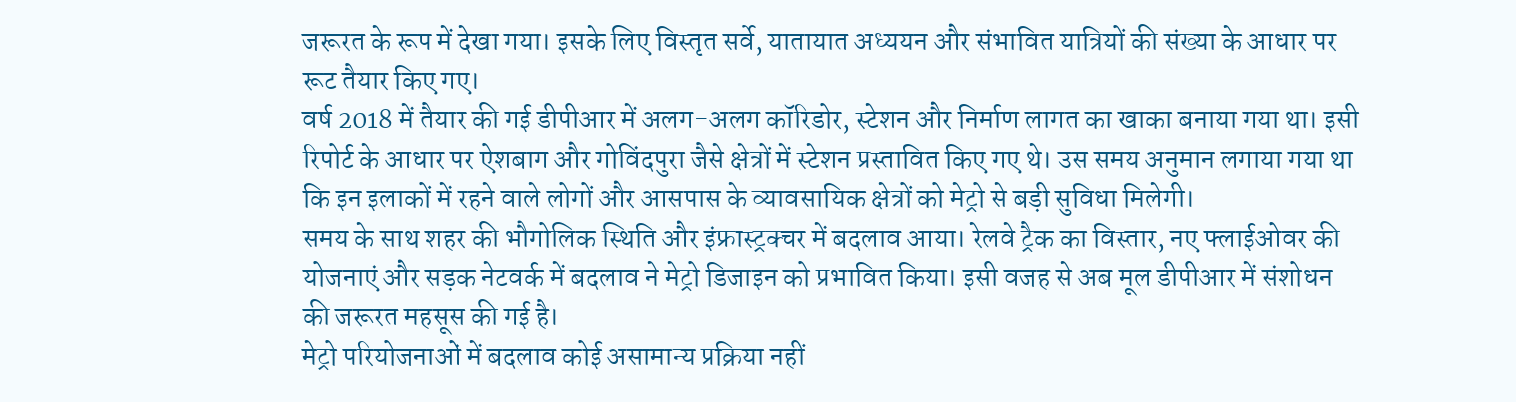जरूरत के रूप में देखा गया। इसके लिए विस्तृत सर्वे, यातायात अध्ययन और संभावित यात्रियों की संख्या के आधार पर रूट तैयार किए गए।
वर्ष 2018 में तैयार की गई डीपीआर में अलग-अलग कॉरिडोर, स्टेशन और निर्माण लागत का खाका बनाया गया था। इसी रिपोर्ट के आधार पर ऐशबाग और गोविंदपुरा जैसे क्षेत्रों में स्टेशन प्रस्तावित किए गए थे। उस समय अनुमान लगाया गया था कि इन इलाकों में रहने वाले लोगों और आसपास के व्यावसायिक क्षेत्रों को मेट्रो से बड़ी सुविधा मिलेगी।
समय के साथ शहर की भौगोलिक स्थिति और इंफ्रास्ट्रक्चर में बदलाव आया। रेलवे ट्रैक का विस्तार, नए फ्लाईओवर की योजनाएं और सड़क नेटवर्क में बदलाव ने मेट्रो डिजाइन को प्रभावित किया। इसी वजह से अब मूल डीपीआर में संशोधन की जरूरत महसूस की गई है।
मेट्रो परियोजनाओं में बदलाव कोई असामान्य प्रक्रिया नहीं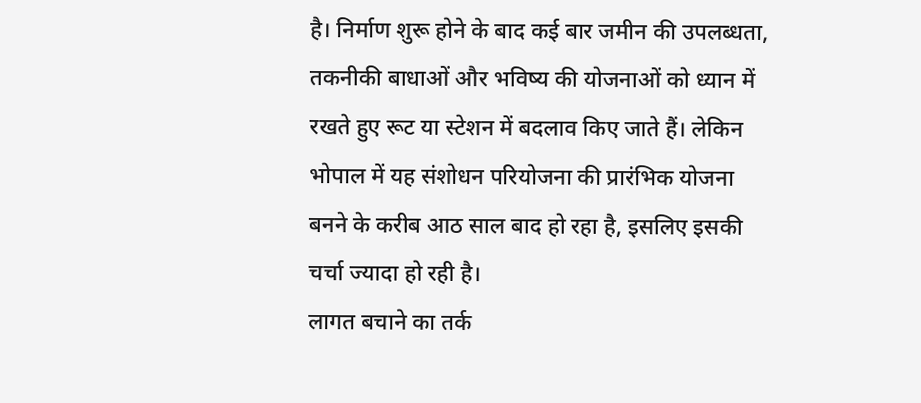है। निर्माण शुरू होने के बाद कई बार जमीन की उपलब्धता, तकनीकी बाधाओं और भविष्य की योजनाओं को ध्यान में रखते हुए रूट या स्टेशन में बदलाव किए जाते हैं। लेकिन भोपाल में यह संशोधन परियोजना की प्रारंभिक योजना बनने के करीब आठ साल बाद हो रहा है, इसलिए इसकी चर्चा ज्यादा हो रही है।
लागत बचाने का तर्क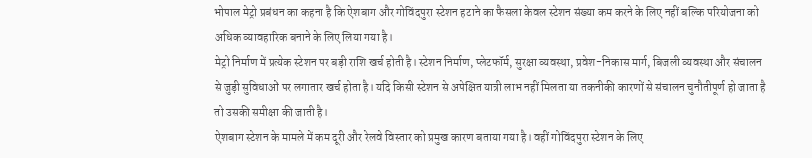भोपाल मेट्रो प्रबंधन का कहना है कि ऐशबाग और गोविंदपुरा स्टेशन हटाने का फैसला केवल स्टेशन संख्या कम करने के लिए नहीं बल्कि परियोजना को अधिक व्यावहारिक बनाने के लिए लिया गया है।
मेट्रो निर्माण में प्रत्येक स्टेशन पर बड़ी राशि खर्च होती है। स्टेशन निर्माण, प्लेटफॉर्म, सुरक्षा व्यवस्था, प्रवेश-निकास मार्ग, बिजली व्यवस्था और संचालन से जुड़ी सुविधाओं पर लगातार खर्च होता है। यदि किसी स्टेशन से अपेक्षित यात्री लाभ नहीं मिलता या तकनीकी कारणों से संचालन चुनौतीपूर्ण हो जाता है तो उसकी समीक्षा की जाती है।
ऐशबाग स्टेशन के मामले में कम दूरी और रेलवे विस्तार को प्रमुख कारण बताया गया है। वहीं गोविंदपुरा स्टेशन के लिए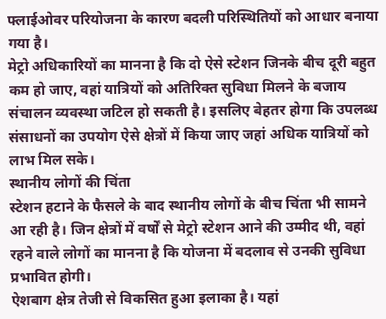फ्लाईओवर परियोजना के कारण बदली परिस्थितियों को आधार बनाया गया है।
मेट्रो अधिकारियों का मानना है कि दो ऐसे स्टेशन जिनके बीच दूरी बहुत कम हो जाए, वहां यात्रियों को अतिरिक्त सुविधा मिलने के बजाय संचालन व्यवस्था जटिल हो सकती है। इसलिए बेहतर होगा कि उपलब्ध संसाधनों का उपयोग ऐसे क्षेत्रों में किया जाए जहां अधिक यात्रियों को लाभ मिल सके।
स्थानीय लोगों की चिंता
स्टेशन हटाने के फैसले के बाद स्थानीय लोगों के बीच चिंता भी सामने आ रही है। जिन क्षेत्रों में वर्षों से मेट्रो स्टेशन आने की उम्मीद थी, वहां रहने वाले लोगों का मानना है कि योजना में बदलाव से उनकी सुविधा प्रभावित होगी।
ऐशबाग क्षेत्र तेजी से विकसित हुआ इलाका है। यहां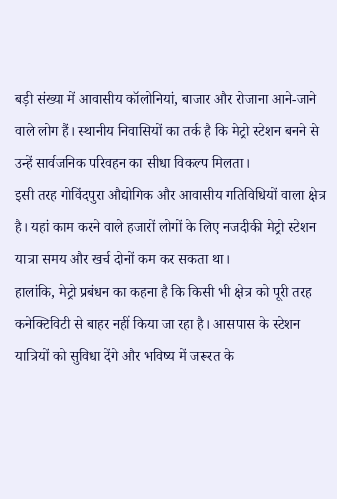बड़ी संख्या में आवासीय कॉलोनियां, बाजार और रोजाना आने-जाने वाले लोग हैं। स्थानीय निवासियों का तर्क है कि मेट्रो स्टेशन बनने से उन्हें सार्वजनिक परिवहन का सीधा विकल्प मिलता।
इसी तरह गोविंदपुरा औद्योगिक और आवासीय गतिविधियों वाला क्षेत्र है। यहां काम करने वाले हजारों लोगों के लिए नजदीकी मेट्रो स्टेशन यात्रा समय और खर्च दोनों कम कर सकता था।
हालांकि, मेट्रो प्रबंधन का कहना है कि किसी भी क्षेत्र को पूरी तरह कनेक्टिविटी से बाहर नहीं किया जा रहा है। आसपास के स्टेशन यात्रियों को सुविधा देंगे और भविष्य में जरूरत के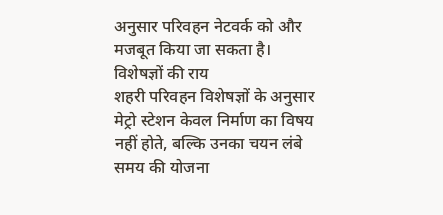अनुसार परिवहन नेटवर्क को और मजबूत किया जा सकता है।
विशेषज्ञों की राय
शहरी परिवहन विशेषज्ञों के अनुसार मेट्रो स्टेशन केवल निर्माण का विषय नहीं होते, बल्कि उनका चयन लंबे समय की योजना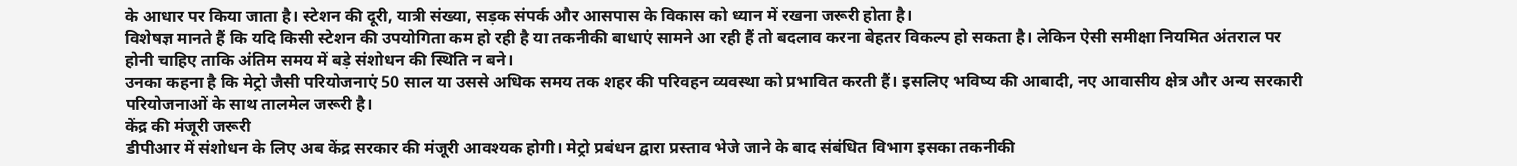के आधार पर किया जाता है। स्टेशन की दूरी, यात्री संख्या, सड़क संपर्क और आसपास के विकास को ध्यान में रखना जरूरी होता है।
विशेषज्ञ मानते हैं कि यदि किसी स्टेशन की उपयोगिता कम हो रही है या तकनीकी बाधाएं सामने आ रही हैं तो बदलाव करना बेहतर विकल्प हो सकता है। लेकिन ऐसी समीक्षा नियमित अंतराल पर होनी चाहिए ताकि अंतिम समय में बड़े संशोधन की स्थिति न बने।
उनका कहना है कि मेट्रो जैसी परियोजनाएं 50 साल या उससे अधिक समय तक शहर की परिवहन व्यवस्था को प्रभावित करती हैं। इसलिए भविष्य की आबादी, नए आवासीय क्षेत्र और अन्य सरकारी परियोजनाओं के साथ तालमेल जरूरी है।
केंद्र की मंजूरी जरूरी
डीपीआर में संशोधन के लिए अब केंद्र सरकार की मंजूरी आवश्यक होगी। मेट्रो प्रबंधन द्वारा प्रस्ताव भेजे जाने के बाद संबंधित विभाग इसका तकनीकी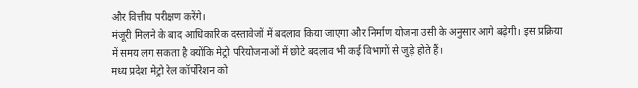और वित्तीय परीक्षण करेंगे।
मंजूरी मिलने के बाद आधिकारिक दस्तावेजों में बदलाव किया जाएगा और निर्माण योजना उसी के अनुसार आगे बढ़ेगी। इस प्रक्रिया में समय लग सकता है क्योंकि मेट्रो परियोजनाओं में छोटे बदलाव भी कई विभागों से जुड़े होते हैं।
मध्य प्रदेश मेट्रो रेल कॉर्पोरेशन को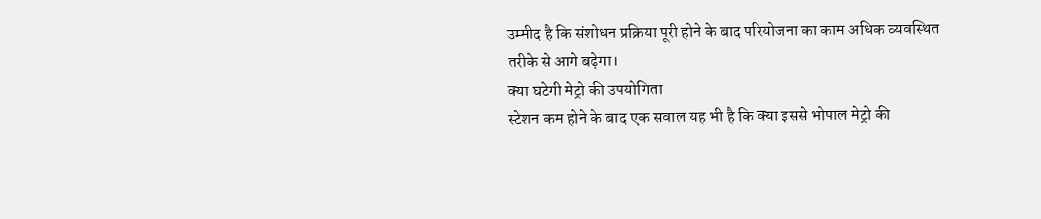उम्मीद है कि संशोधन प्रक्रिया पूरी होने के बाद परियोजना का काम अधिक व्यवस्थित तरीके से आगे बढ़ेगा।
क्या घटेगी मेट्रो की उपयोगिता
स्टेशन कम होने के बाद एक सवाल यह भी है कि क्या इससे भोपाल मेट्रो की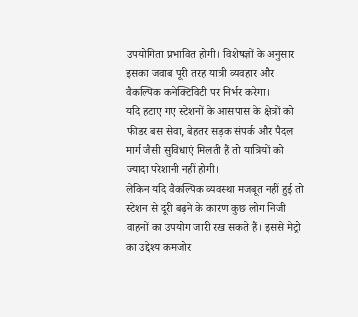उपयोगिता प्रभावित होगी। विशेषज्ञों के अनुसार इसका जवाब पूरी तरह यात्री व्यवहार और वैकल्पिक कनेक्टिविटी पर निर्भर करेगा।
यदि हटाए गए स्टेशनों के आसपास के क्षेत्रों को फीडर बस सेवा, बेहतर सड़क संपर्क और पैदल मार्ग जैसी सुविधाएं मिलती हैं तो यात्रियों को ज्यादा परेशानी नहीं होगी।
लेकिन यदि वैकल्पिक व्यवस्था मजबूत नहीं हुई तो स्टेशन से दूरी बढ़ने के कारण कुछ लोग निजी वाहनों का उपयोग जारी रख सकते हैं। इससे मेट्रो का उद्देश्य कमजोर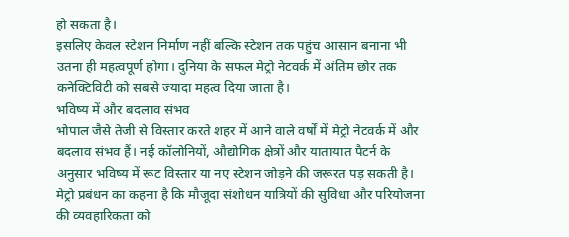हो सकता है।
इसलिए केवल स्टेशन निर्माण नहीं बल्कि स्टेशन तक पहुंच आसान बनाना भी उतना ही महत्वपूर्ण होगा। दुनिया के सफल मेट्रो नेटवर्क में अंतिम छोर तक कनेक्टिविटी को सबसे ज्यादा महत्व दिया जाता है।
भविष्य में और बदलाव संभव
भोपाल जैसे तेजी से विस्तार करते शहर में आने वाले वर्षों में मेट्रो नेटवर्क में और बदलाव संभव हैं। नई कॉलोनियों, औद्योगिक क्षेत्रों और यातायात पैटर्न के अनुसार भविष्य में रूट विस्तार या नए स्टेशन जोड़ने की जरूरत पड़ सकती है।
मेट्रो प्रबंधन का कहना है कि मौजूदा संशोधन यात्रियों की सुविधा और परियोजना की व्यवहारिकता को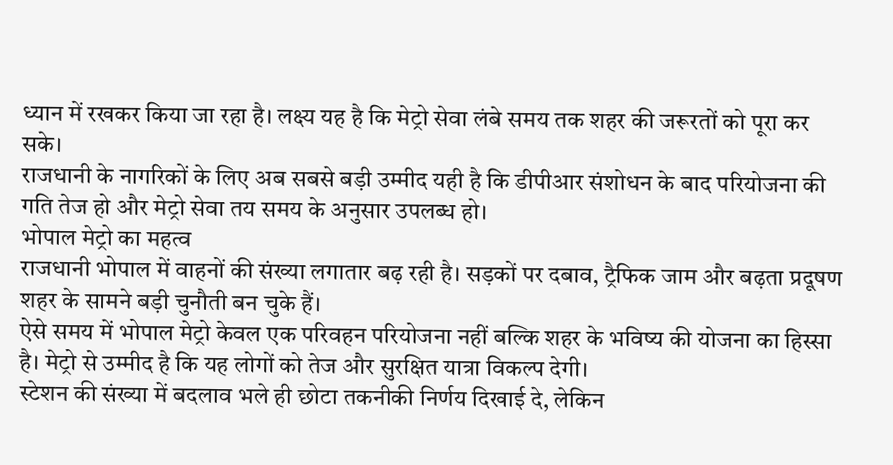ध्यान में रखकर किया जा रहा है। लक्ष्य यह है कि मेट्रो सेवा लंबे समय तक शहर की जरूरतों को पूरा कर सके।
राजधानी के नागरिकों के लिए अब सबसे बड़ी उम्मीद यही है कि डीपीआर संशोधन के बाद परियोजना की गति तेज हो और मेट्रो सेवा तय समय के अनुसार उपलब्ध हो।
भोपाल मेट्रो का महत्व
राजधानी भोपाल में वाहनों की संख्या लगातार बढ़ रही है। सड़कों पर दबाव, ट्रैफिक जाम और बढ़ता प्रदूषण शहर के सामने बड़ी चुनौती बन चुके हैं।
ऐसे समय में भोपाल मेट्रो केवल एक परिवहन परियोजना नहीं बल्कि शहर के भविष्य की योजना का हिस्सा है। मेट्रो से उम्मीद है कि यह लोगों को तेज और सुरक्षित यात्रा विकल्प देगी।
स्टेशन की संख्या में बदलाव भले ही छोटा तकनीकी निर्णय दिखाई दे, लेकिन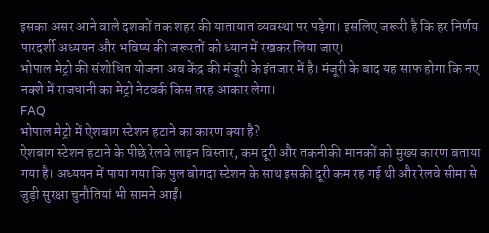इसका असर आने वाले दशकों तक शहर की यातायात व्यवस्था पर पड़ेगा। इसलिए जरूरी है कि हर निर्णय पारदर्शी अध्ययन और भविष्य की जरूरतों को ध्यान में रखकर लिया जाए।
भोपाल मेट्रो की संशोधित योजना अब केंद्र की मंजूरी के इंतजार में है। मंजूरी के बाद यह साफ होगा कि नए नक्शे में राजधानी का मेट्रो नेटवर्क किस तरह आकार लेगा।
FAQ
भोपाल मेट्रो में ऐशबाग स्टेशन हटाने का कारण क्या है?
ऐशबाग स्टेशन हटाने के पीछे रेलवे लाइन विस्तार, कम दूरी और तकनीकी मानकों को मुख्य कारण बताया गया है। अध्ययन में पाया गया कि पुल बोगदा स्टेशन के साथ इसकी दूरी कम रह गई थी और रेलवे सीमा से जुड़ी सुरक्षा चुनौतियां भी सामने आईं।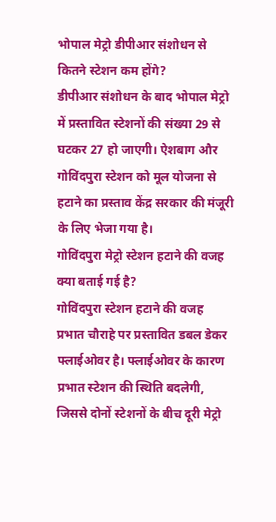भोपाल मेट्रो डीपीआर संशोधन से कितने स्टेशन कम होंगे?
डीपीआर संशोधन के बाद भोपाल मेट्रो में प्रस्तावित स्टेशनों की संख्या 29 से घटकर 27 हो जाएगी। ऐशबाग और गोविंदपुरा स्टेशन को मूल योजना से हटाने का प्रस्ताव केंद्र सरकार की मंजूरी के लिए भेजा गया है।
गोविंदपुरा मेट्रो स्टेशन हटाने की वजह क्या बताई गई है?
गोविंदपुरा स्टेशन हटाने की वजह प्रभात चौराहे पर प्रस्तावित डबल डेकर फ्लाईओवर है। फ्लाईओवर के कारण प्रभात स्टेशन की स्थिति बदलेगी, जिससे दोनों स्टेशनों के बीच दूरी मेट्रो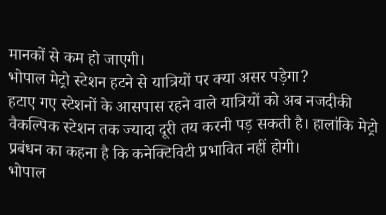मानकों से कम हो जाएगी।
भोपाल मेट्रो स्टेशन हटने से यात्रियों पर क्या असर पड़ेगा?
हटाए गए स्टेशनों के आसपास रहने वाले यात्रियों को अब नजदीकी वैकल्पिक स्टेशन तक ज्यादा दूरी तय करनी पड़ सकती है। हालांकि मेट्रो प्रबंधन का कहना है कि कनेक्टिविटी प्रभावित नहीं होगी।
भोपाल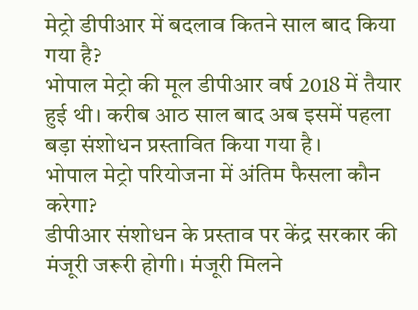मेट्रो डीपीआर में बदलाव कितने साल बाद किया गया है?
भोपाल मेट्रो की मूल डीपीआर वर्ष 2018 में तैयार हुई थी। करीब आठ साल बाद अब इसमें पहला बड़ा संशोधन प्रस्तावित किया गया है।
भोपाल मेट्रो परियोजना में अंतिम फैसला कौन करेगा?
डीपीआर संशोधन के प्रस्ताव पर केंद्र सरकार की मंजूरी जरूरी होगी। मंजूरी मिलने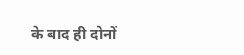के बाद ही दोनों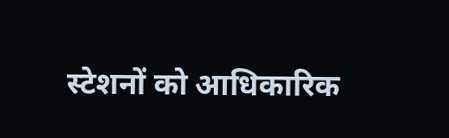स्टेशनों को आधिकारिक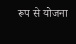रूप से योजना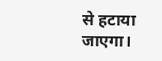से हटाया जाएगा।